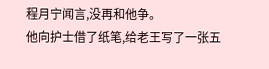程月宁闻言,没再和他争。
他向护士借了纸笔,给老王写了一张五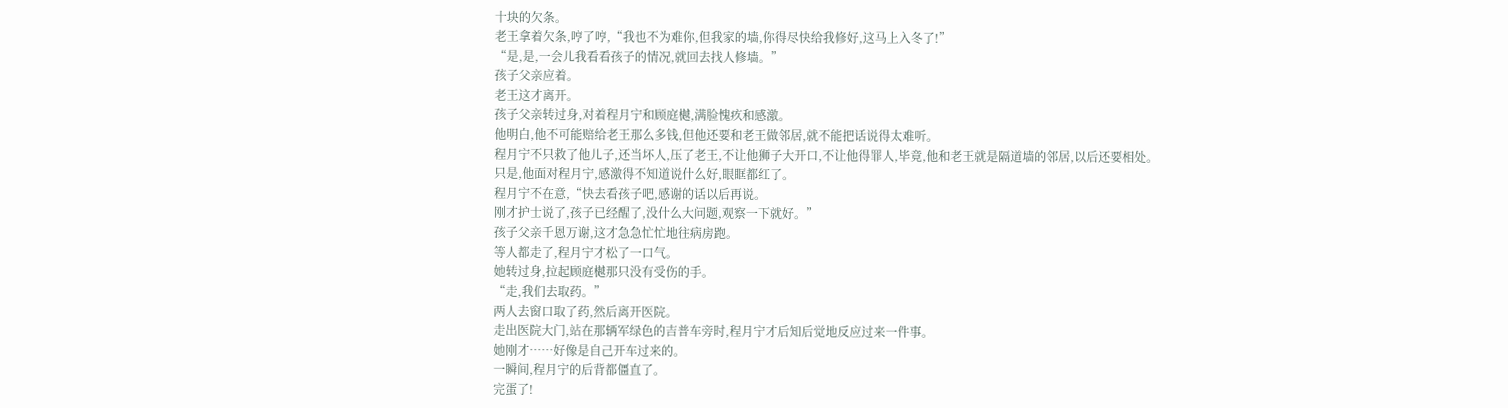十块的欠条。
老王拿着欠条,哼了哼,“我也不为难你,但我家的墙,你得尽快给我修好,这马上入冬了!”
“是,是,一会儿我看看孩子的情况,就回去找人修墙。”
孩子父亲应着。
老王这才离开。
孩子父亲转过身,对着程月宁和顾庭樾,满脸愧疚和感激。
他明白,他不可能赔给老王那么多钱,但他还要和老王做邻居,就不能把话说得太难听。
程月宁不只救了他儿子,还当坏人,压了老王,不让他狮子大开口,不让他得罪人,毕竟,他和老王就是隔道墙的邻居,以后还要相处。
只是,他面对程月宁,感激得不知道说什么好,眼眶都红了。
程月宁不在意,“快去看孩子吧,感谢的话以后再说。
刚才护士说了,孩子已经醒了,没什么大问题,观察一下就好。”
孩子父亲千恩万谢,这才急急忙忙地往病房跑。
等人都走了,程月宁才松了一口气。
她转过身,拉起顾庭樾那只没有受伤的手。
“走,我们去取药。”
两人去窗口取了药,然后离开医院。
走出医院大门,站在那辆军绿色的吉普车旁时,程月宁才后知后觉地反应过来一件事。
她刚才……好像是自己开车过来的。
一瞬间,程月宁的后背都僵直了。
完蛋了!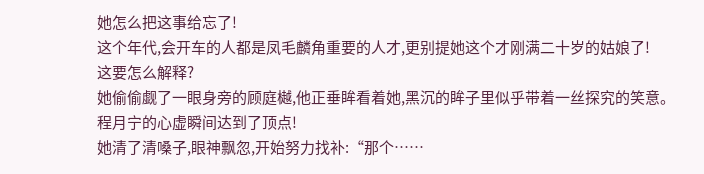她怎么把这事给忘了!
这个年代,会开车的人都是凤毛麟角重要的人才,更别提她这个才刚满二十岁的姑娘了!
这要怎么解释?
她偷偷觑了一眼身旁的顾庭樾,他正垂眸看着她,黑沉的眸子里似乎带着一丝探究的笑意。
程月宁的心虚瞬间达到了顶点!
她清了清嗓子,眼神飘忽,开始努力找补:“那个……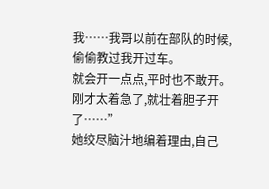我……我哥以前在部队的时候,偷偷教过我开过车。
就会开一点点,平时也不敢开。
刚才太着急了,就壮着胆子开了……”
她绞尽脑汁地编着理由,自己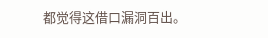都觉得这借口漏洞百出。